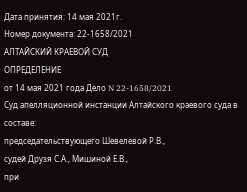Дата принятия: 14 мая 2021г.
Номер документа: 22-1658/2021
АЛТАЙСКИЙ КРАЕВОЙ СУД
ОПРЕДЕЛЕНИЕ
от 14 мая 2021 года Дело N 22-1658/2021
Суд апелляционной инстанции Алтайского краевого суда в составе:
председательствующего Шевелевой Р.В.,
судей Друзя С.А., Мишиной Е.В.,
при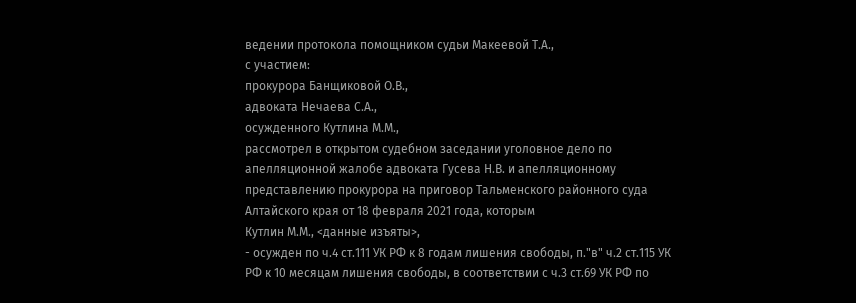ведении протокола помощником судьи Макеевой Т.А.,
с участием:
прокурора Банщиковой О.В.,
адвоката Нечаева С.А.,
осужденного Кутлина М.М.,
рассмотрел в открытом судебном заседании уголовное дело по апелляционной жалобе адвоката Гусева Н.В. и апелляционному представлению прокурора на приговор Тальменского районного суда Алтайского края от 18 февраля 2021 года, которым
Кутлин М.М., <данные изъяты>,
- осужден по ч.4 ст.111 УК РФ к 8 годам лишения свободы, п."в" ч.2 ст.115 УК РФ к 10 месяцам лишения свободы, в соответствии с ч.3 ст.69 УК РФ по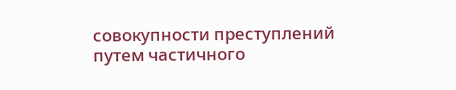совокупности преступлений путем частичного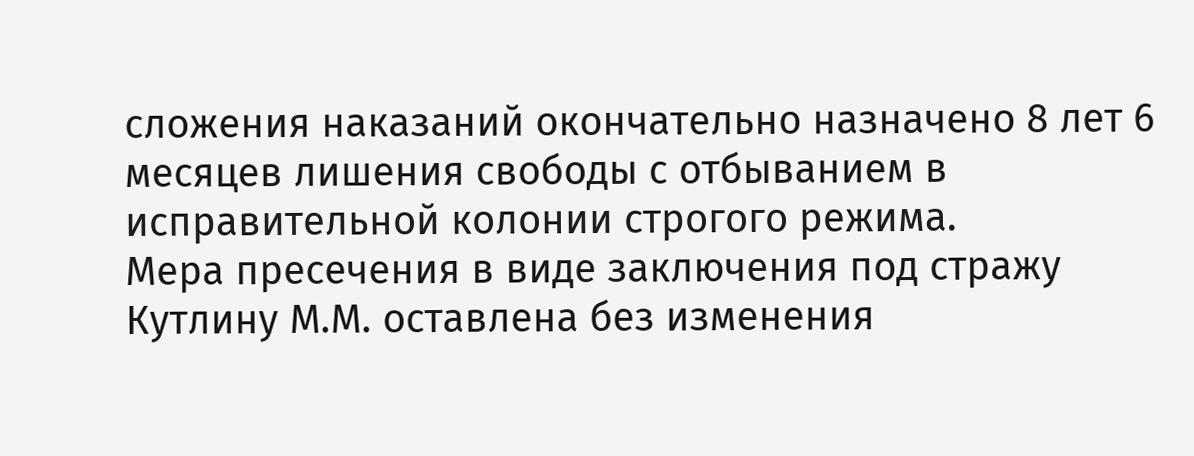сложения наказаний окончательно назначено 8 лет 6 месяцев лишения свободы с отбыванием в исправительной колонии строгого режима.
Мера пресечения в виде заключения под стражу Кутлину М.М. оставлена без изменения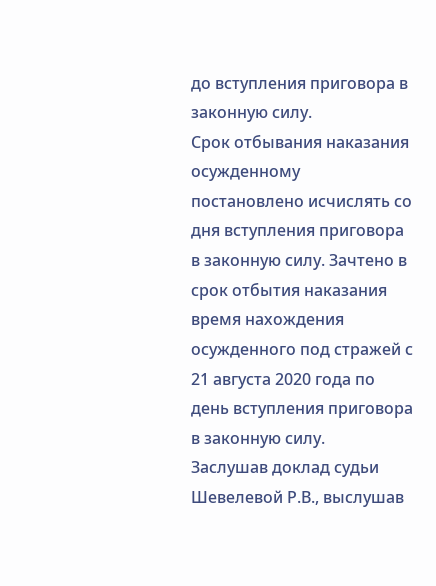до вступления приговора в законную силу.
Срок отбывания наказания осужденному постановлено исчислять со дня вступления приговора в законную силу. Зачтено в срок отбытия наказания время нахождения осужденного под стражей с 21 августа 2020 года по день вступления приговора в законную силу.
Заслушав доклад судьи Шевелевой Р.В., выслушав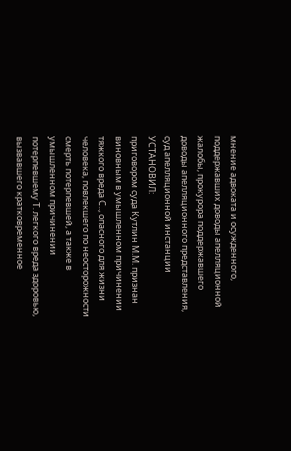мнение адвоката и осужденного, поддержавших доводы апелляционной жалобы, прокурора поддержавшего доводы апелляционного представления, суд апелляционной инстанции
УСТАНОВИЛ:
приговором суда Кутлин М.М. признан виновным в умышленном причинении тяжкого вреда С.., опасного для жизни человека, повлекшего по неосторожности смерть потерпевшей, а также в умышленном причинении потерпевшему Т. легкого вреда здоровью, вызвавшего кратковременное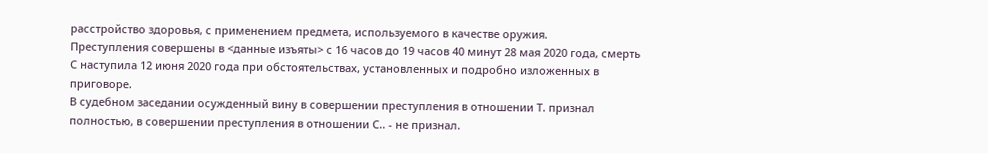расстройство здоровья, с применением предмета, используемого в качестве оружия.
Преступления совершены в <данные изъяты> с 16 часов до 19 часов 40 минут 28 мая 2020 года, смерть С наступила 12 июня 2020 года при обстоятельствах, установленных и подробно изложенных в приговоре.
В судебном заседании осужденный вину в совершении преступления в отношении Т. признал полностью, в совершении преступления в отношении С.. - не признал.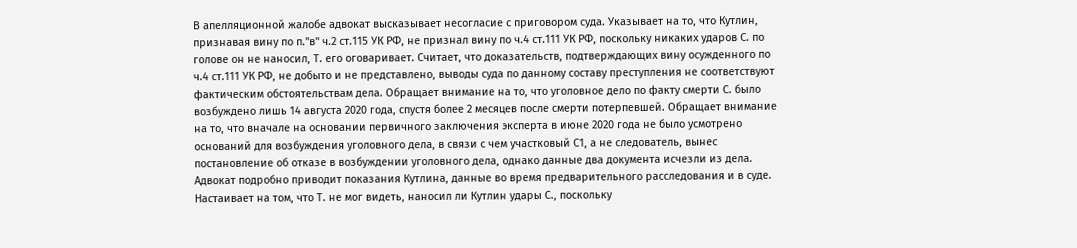В апелляционной жалобе адвокат высказывает несогласие с приговором суда. Указывает на то, что Кутлин, признавая вину по п."в" ч.2 ст.115 УК РФ, не признал вину по ч.4 ст.111 УК РФ, поскольку никаких ударов С. по голове он не наносил, Т. его оговаривает. Считает, что доказательств, подтверждающих вину осужденного по ч.4 ст.111 УК РФ, не добыто и не представлено, выводы суда по данному составу преступления не соответствуют фактическим обстоятельствам дела. Обращает внимание на то, что уголовное дело по факту смерти С. было возбуждено лишь 14 августа 2020 года, спустя более 2 месяцев после смерти потерпевшей. Обращает внимание на то, что вначале на основании первичного заключения эксперта в июне 2020 года не было усмотрено оснований для возбуждения уголовного дела, в связи с чем участковый С1, а не следователь, вынес постановление об отказе в возбуждении уголовного дела, однако данные два документа исчезли из дела. Адвокат подробно приводит показания Кутлина, данные во время предварительного расследования и в суде. Настаивает на том, что Т. не мог видеть, наносил ли Кутлин удары С., поскольку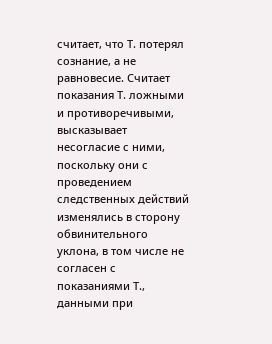считает, что Т. потерял сознание, а не равновесие. Считает показания Т. ложными и противоречивыми, высказывает несогласие с ними, поскольку они с проведением следственных действий изменялись в сторону обвинительного уклона, в том числе не согласен с показаниями Т., данными при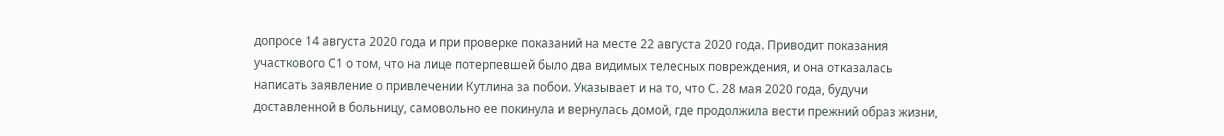допросе 14 августа 2020 года и при проверке показаний на месте 22 августа 2020 года. Приводит показания участкового С1 о том, что на лице потерпевшей было два видимых телесных повреждения, и она отказалась написать заявление о привлечении Кутлина за побои. Указывает и на то, что С. 28 мая 2020 года, будучи доставленной в больницу, самовольно ее покинула и вернулась домой, где продолжила вести прежний образ жизни,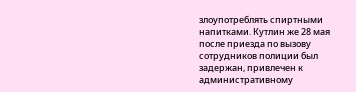злоупотреблять спиртными напитками. Кутлин же 28 мая после приезда по вызову сотрудников полиции был задержан, привлечен к административному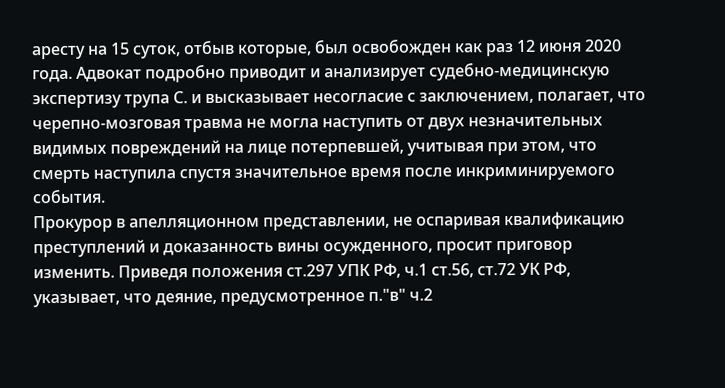аресту на 15 суток, отбыв которые, был освобожден как раз 12 июня 2020 года. Адвокат подробно приводит и анализирует судебно-медицинскую экспертизу трупа С. и высказывает несогласие с заключением, полагает, что черепно-мозговая травма не могла наступить от двух незначительных видимых повреждений на лице потерпевшей, учитывая при этом, что смерть наступила спустя значительное время после инкриминируемого события.
Прокурор в апелляционном представлении, не оспаривая квалификацию преступлений и доказанность вины осужденного, просит приговор изменить. Приведя положения ст.297 УПК РФ, ч.1 ст.56, ст.72 УК РФ, указывает, что деяние, предусмотренное п."в" ч.2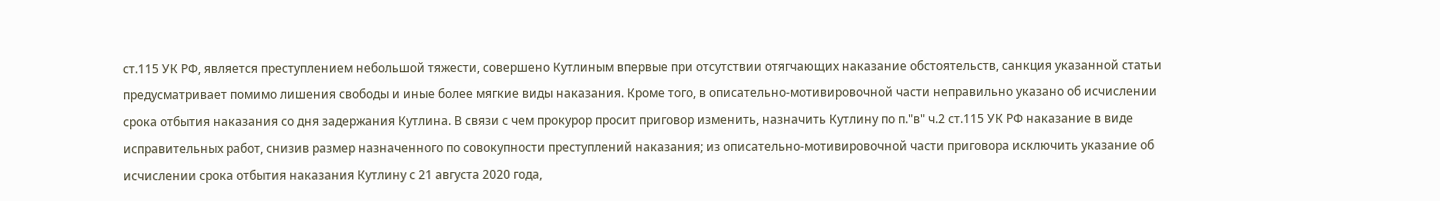ст.115 УК РФ, является преступлением небольшой тяжести, совершено Кутлиным впервые при отсутствии отягчающих наказание обстоятельств, санкция указанной статьи предусматривает помимо лишения свободы и иные более мягкие виды наказания. Кроме того, в описательно-мотивировочной части неправильно указано об исчислении срока отбытия наказания со дня задержания Кутлина. В связи с чем прокурор просит приговор изменить, назначить Кутлину по п."в" ч.2 ст.115 УК РФ наказание в виде исправительных работ, снизив размер назначенного по совокупности преступлений наказания; из описательно-мотивировочной части приговора исключить указание об исчислении срока отбытия наказания Кутлину с 21 августа 2020 года,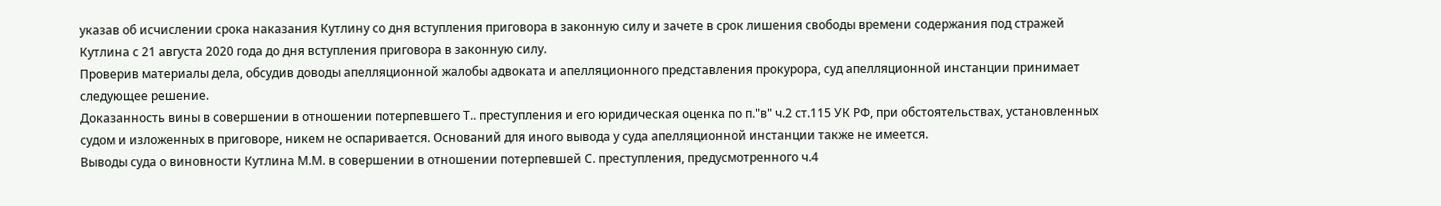указав об исчислении срока наказания Кутлину со дня вступления приговора в законную силу и зачете в срок лишения свободы времени содержания под стражей Кутлина с 21 августа 2020 года до дня вступления приговора в законную силу.
Проверив материалы дела, обсудив доводы апелляционной жалобы адвоката и апелляционного представления прокурора, суд апелляционной инстанции принимает следующее решение.
Доказанность вины в совершении в отношении потерпевшего Т.. преступления и его юридическая оценка по п."в" ч.2 ст.115 УК РФ, при обстоятельствах, установленных судом и изложенных в приговоре, никем не оспаривается. Оснований для иного вывода у суда апелляционной инстанции также не имеется.
Выводы суда о виновности Кутлина М.М. в совершении в отношении потерпевшей С. преступления, предусмотренного ч.4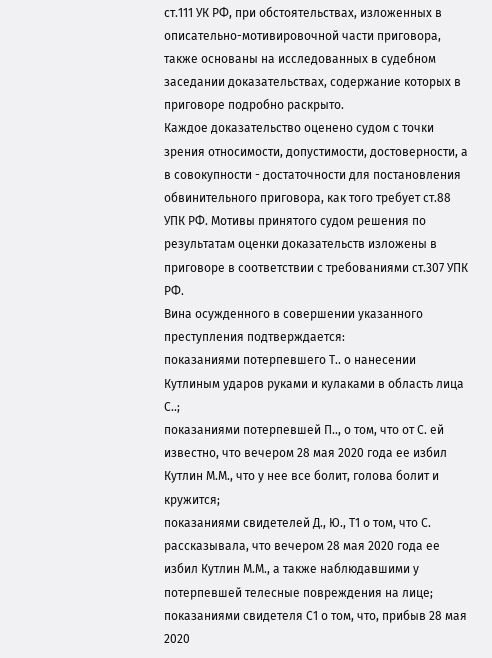ст.111 УК РФ, при обстоятельствах, изложенных в описательно-мотивировочной части приговора, также основаны на исследованных в судебном заседании доказательствах, содержание которых в приговоре подробно раскрыто.
Каждое доказательство оценено судом с точки зрения относимости, допустимости, достоверности, а в совокупности - достаточности для постановления обвинительного приговора, как того требует ст.88 УПК РФ. Мотивы принятого судом решения по результатам оценки доказательств изложены в приговоре в соответствии с требованиями ст.307 УПК РФ.
Вина осужденного в совершении указанного преступления подтверждается:
показаниями потерпевшего Т.. о нанесении Кутлиным ударов руками и кулаками в область лица С..;
показаниями потерпевшей П.., о том, что от С. ей известно, что вечером 28 мая 2020 года ее избил Кутлин М.М., что у нее все болит, голова болит и кружится;
показаниями свидетелей Д., Ю., Т1 о том, что С. рассказывала, что вечером 28 мая 2020 года ее избил Кутлин М.М., а также наблюдавшими у потерпевшей телесные повреждения на лице;
показаниями свидетеля С1 о том, что, прибыв 28 мая 2020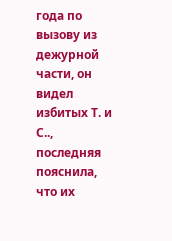года по вызову из дежурной части, он видел избитых Т. и С.., последняя пояснила, что их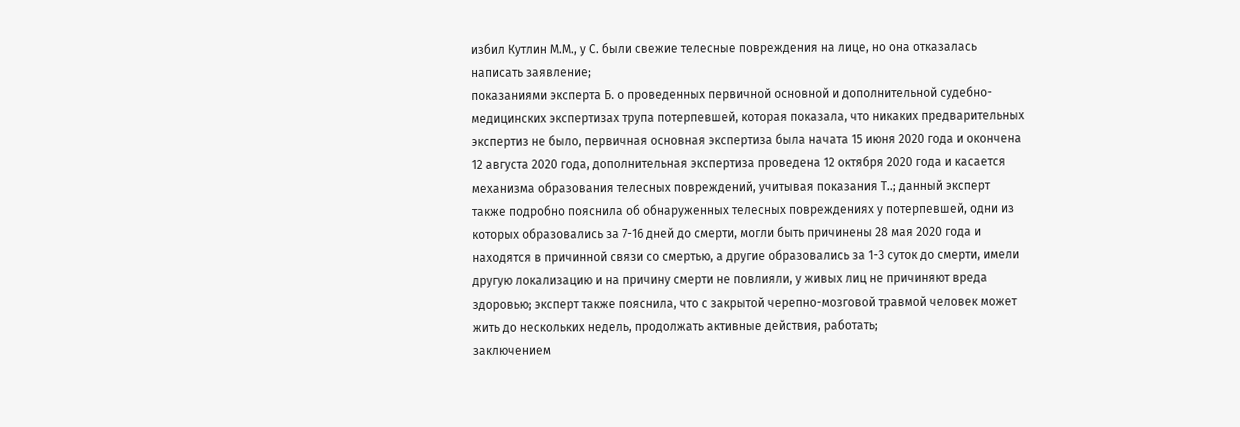избил Кутлин М.М., у С. были свежие телесные повреждения на лице, но она отказалась написать заявление;
показаниями эксперта Б. о проведенных первичной основной и дополнительной судебно-медицинских экспертизах трупа потерпевшей, которая показала, что никаких предварительных экспертиз не было, первичная основная экспертиза была начата 15 июня 2020 года и окончена 12 августа 2020 года, дополнительная экспертиза проведена 12 октября 2020 года и касается механизма образования телесных повреждений, учитывая показания Т..; данный эксперт также подробно пояснила об обнаруженных телесных повреждениях у потерпевшей, одни из которых образовались за 7-16 дней до смерти, могли быть причинены 28 мая 2020 года и находятся в причинной связи со смертью, а другие образовались за 1-3 суток до смерти, имели другую локализацию и на причину смерти не повлияли, у живых лиц не причиняют вреда здоровью; эксперт также пояснила, что с закрытой черепно-мозговой травмой человек может жить до нескольких недель, продолжать активные действия, работать;
заключением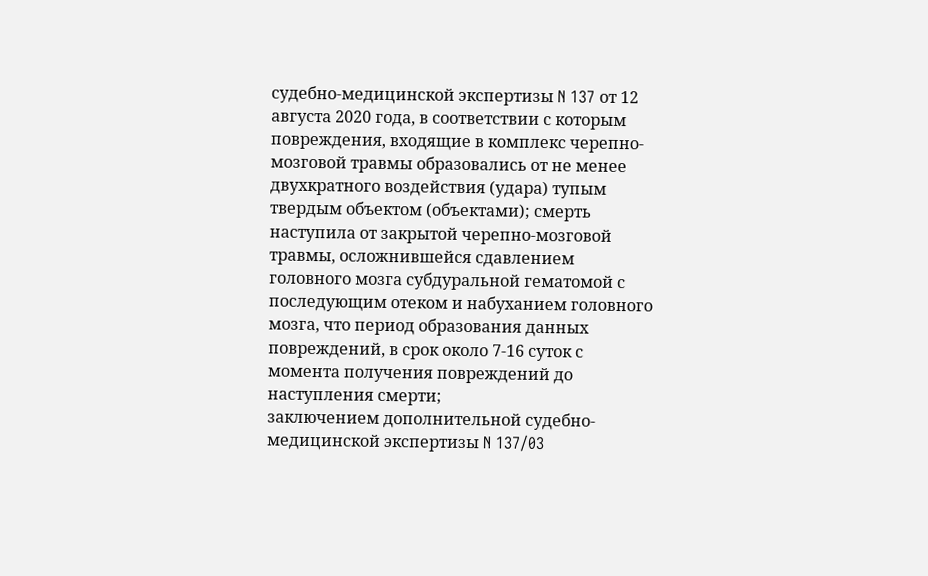судебно-медицинской экспертизы N 137 от 12 августа 2020 года, в соответствии с которым повреждения, входящие в комплекс черепно-мозговой травмы образовались от не менее двухкратного воздействия (удара) тупым твердым объектом (объектами); смерть наступила от закрытой черепно-мозговой травмы, осложнившейся сдавлением головного мозга субдуральной гематомой с последующим отеком и набуханием головного мозга, что период образования данных повреждений, в срок около 7-16 суток с момента получения повреждений до наступления смерти;
заключением дополнительной судебно-медицинской экспертизы N 137/03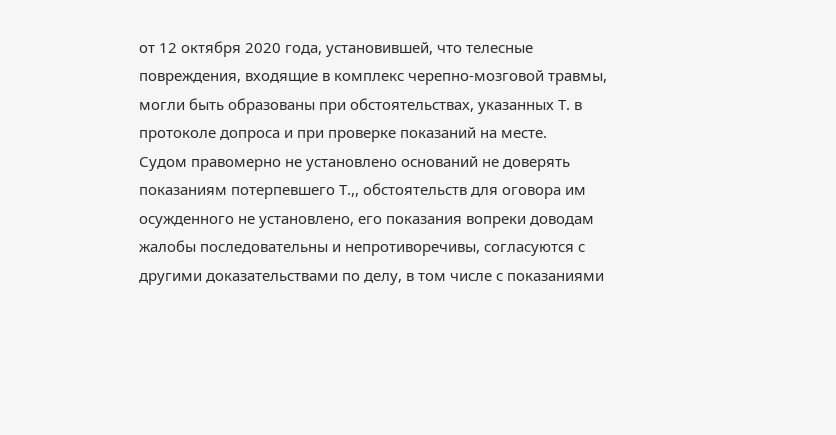от 12 октября 2020 года, установившей, что телесные повреждения, входящие в комплекс черепно-мозговой травмы, могли быть образованы при обстоятельствах, указанных Т. в протоколе допроса и при проверке показаний на месте.
Судом правомерно не установлено оснований не доверять показаниям потерпевшего Т.,, обстоятельств для оговора им осужденного не установлено, его показания вопреки доводам жалобы последовательны и непротиворечивы, согласуются с другими доказательствами по делу, в том числе с показаниями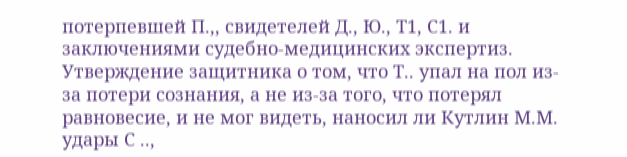потерпевшей П.,, свидетелей Д., Ю., Т1, С1. и заключениями судебно-медицинских экспертиз.
Утверждение защитника о том, что Т.. упал на пол из-за потери сознания, а не из-за того, что потерял равновесие, и не мог видеть, наносил ли Кутлин М.М. удары С ..,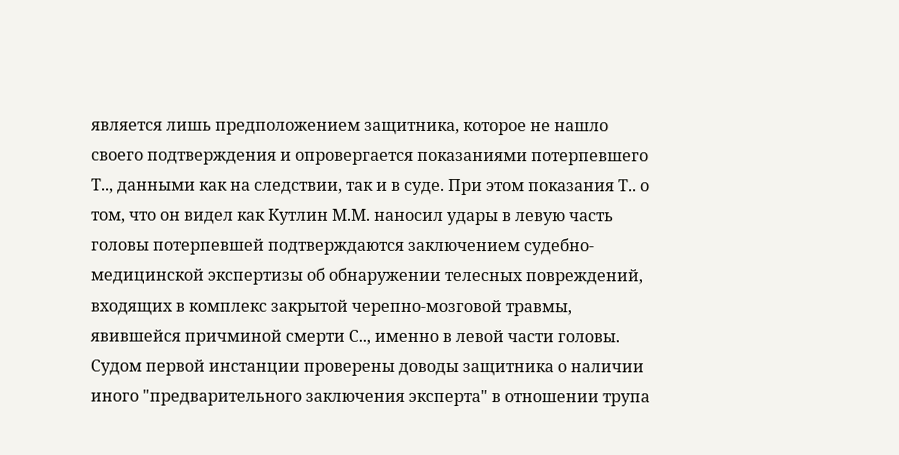является лишь предположением защитника, которое не нашло своего подтверждения и опровергается показаниями потерпевшего Т.., данными как на следствии, так и в суде. При этом показания Т.. о том, что он видел как Кутлин М.М. наносил удары в левую часть головы потерпевшей подтверждаются заключением судебно-медицинской экспертизы об обнаружении телесных повреждений, входящих в комплекс закрытой черепно-мозговой травмы, явившейся причминой смерти С.., именно в левой части головы.
Судом первой инстанции проверены доводы защитника о наличии иного "предварительного заключения эксперта" в отношении трупа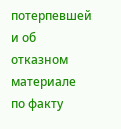потерпевшей и об отказном материале по факту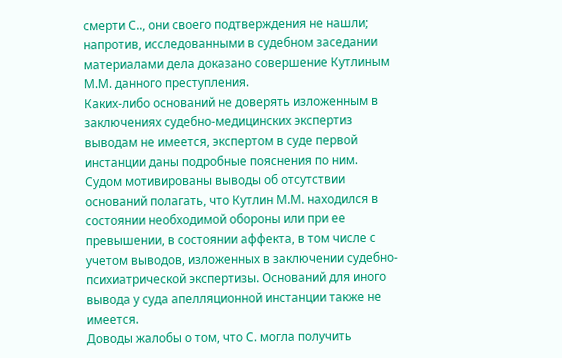смерти С.., они своего подтверждения не нашли; напротив, исследованными в судебном заседании материалами дела доказано совершение Кутлиным М.М. данного преступления.
Каких-либо оснований не доверять изложенным в заключениях судебно-медицинских экспертиз выводам не имеется, экспертом в суде первой инстанции даны подробные пояснения по ним.
Судом мотивированы выводы об отсутствии оснований полагать, что Кутлин М.М. находился в состоянии необходимой обороны или при ее превышении, в состоянии аффекта, в том числе с учетом выводов, изложенных в заключении судебно-психиатрической экспертизы. Оснований для иного вывода у суда апелляционной инстанции также не имеется.
Доводы жалобы о том, что С. могла получить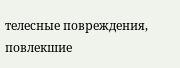телесные повреждения, повлекшие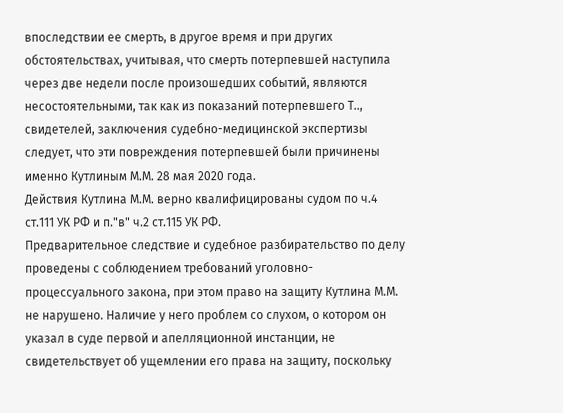впоследствии ее смерть, в другое время и при других обстоятельствах, учитывая, что смерть потерпевшей наступила через две недели после произошедших событий, являются несостоятельными, так как из показаний потерпевшего Т.., свидетелей, заключения судебно-медицинской экспертизы следует, что эти повреждения потерпевшей были причинены именно Кутлиным М.М. 28 мая 2020 года.
Действия Кутлина М.М. верно квалифицированы судом по ч.4 ст.111 УК РФ и п."в" ч.2 ст.115 УК РФ.
Предварительное следствие и судебное разбирательство по делу проведены с соблюдением требований уголовно-процессуального закона, при этом право на защиту Кутлина М.М. не нарушено. Наличие у него проблем со слухом, о котором он указал в суде первой и апелляционной инстанции, не свидетельствует об ущемлении его права на защиту, поскольку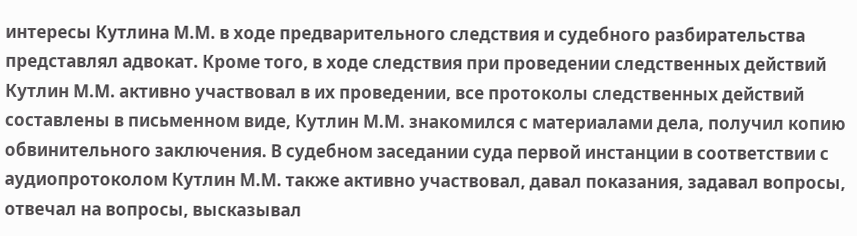интересы Кутлина М.М. в ходе предварительного следствия и судебного разбирательства представлял адвокат. Кроме того, в ходе следствия при проведении следственных действий Кутлин М.М. активно участвовал в их проведении, все протоколы следственных действий составлены в письменном виде, Кутлин М.М. знакомился с материалами дела, получил копию обвинительного заключения. В судебном заседании суда первой инстанции в соответствии с аудиопротоколом Кутлин М.М. также активно участвовал, давал показания, задавал вопросы, отвечал на вопросы, высказывал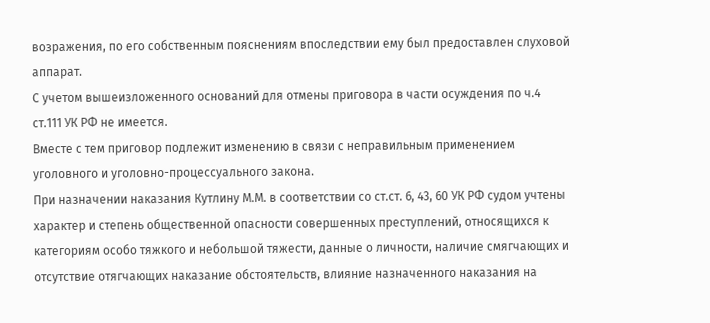возражения, по его собственным пояснениям впоследствии ему был предоставлен слуховой аппарат.
С учетом вышеизложенного оснований для отмены приговора в части осуждения по ч.4 ст.111 УК РФ не имеется.
Вместе с тем приговор подлежит изменению в связи с неправильным применением уголовного и уголовно-процессуального закона.
При назначении наказания Кутлину М.М. в соответствии со ст.ст. 6, 43, 60 УК РФ судом учтены характер и степень общественной опасности совершенных преступлений, относящихся к категориям особо тяжкого и небольшой тяжести, данные о личности, наличие смягчающих и отсутствие отягчающих наказание обстоятельств, влияние назначенного наказания на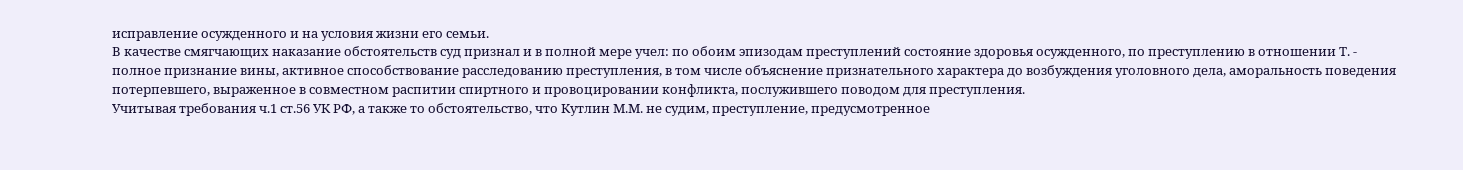исправление осужденного и на условия жизни его семьи.
В качестве смягчающих наказание обстоятельств суд признал и в полной мере учел: по обоим эпизодам преступлений состояние здоровья осужденного, по преступлению в отношении Т. - полное признание вины, активное способствование расследованию преступления, в том числе объяснение признательного характера до возбуждения уголовного дела, аморальность поведения потерпевшего, выраженное в совместном распитии спиртного и провоцировании конфликта, послужившего поводом для преступления.
Учитывая требования ч.1 ст.56 УК РФ, а также то обстоятельство, что Кутлин М.М. не судим, преступление, предусмотренное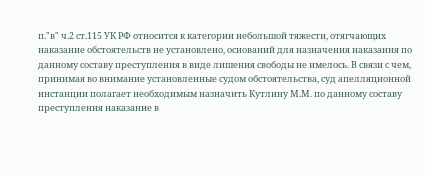п."в" ч.2 ст.115 УК РФ относится к категории небольшой тяжести, отягчающих наказание обстоятельств не установлено, оснований для назначения наказания по данному составу преступления в виде лишения свободы не имелось. В связи с чем, принимая во внимание установленные судом обстоятельства, суд апелляционной инстанции полагает необходимым назначить Кутлину М.М. по данному составу преступления наказание в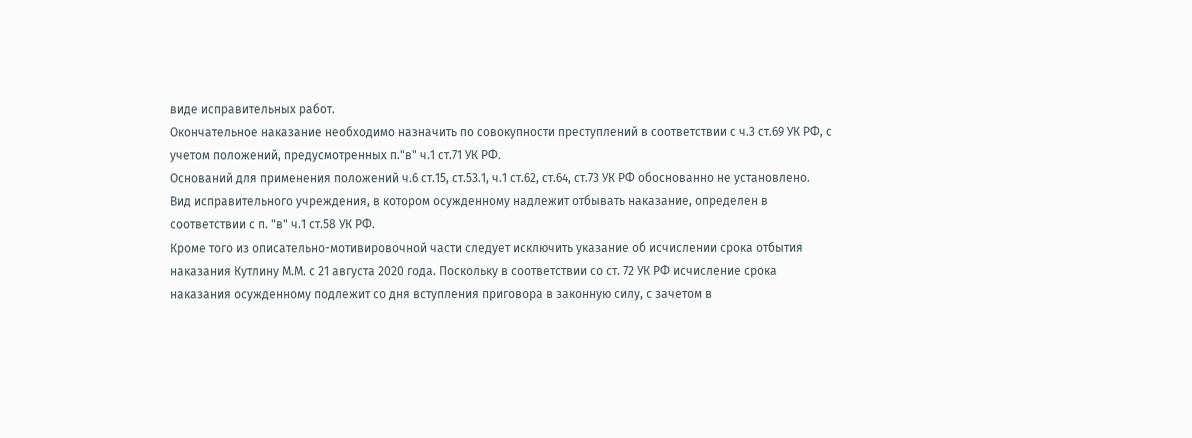виде исправительных работ.
Окончательное наказание необходимо назначить по совокупности преступлений в соответствии с ч.3 ст.69 УК РФ, с учетом положений, предусмотренных п."в" ч.1 ст.71 УК РФ.
Оснований для применения положений ч.6 ст.15, ст.53.1, ч.1 ст.62, ст.64, ст.73 УК РФ обоснованно не установлено.
Вид исправительного учреждения, в котором осужденному надлежит отбывать наказание, определен в соответствии с п. "в" ч.1 ст.58 УК РФ.
Кроме того из описательно-мотивировочной части следует исключить указание об исчислении срока отбытия наказания Кутлину М.М. с 21 августа 2020 года. Поскольку в соответствии со ст. 72 УК РФ исчисление срока наказания осужденному подлежит со дня вступления приговора в законную силу, с зачетом в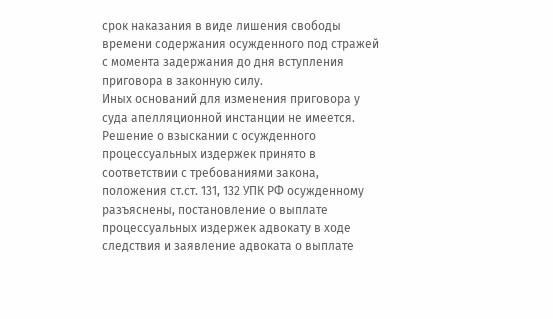срок наказания в виде лишения свободы времени содержания осужденного под стражей с момента задержания до дня вступления приговора в законную силу.
Иных оснований для изменения приговора у суда апелляционной инстанции не имеется.
Решение о взыскании с осужденного процессуальных издержек принято в соответствии с требованиями закона, положения ст.ст. 131, 132 УПК РФ осужденному разъяснены, постановление о выплате процессуальных издержек адвокату в ходе следствия и заявление адвоката о выплате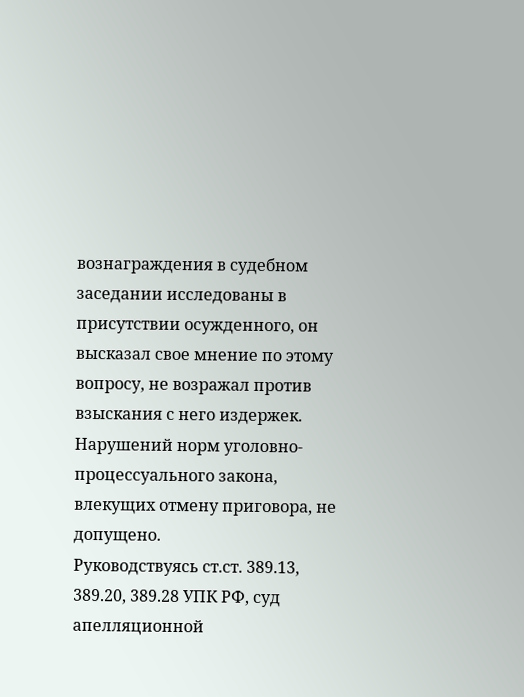вознаграждения в судебном заседании исследованы в присутствии осужденного, он высказал свое мнение по этому вопросу, не возражал против взыскания с него издержек.
Нарушений норм уголовно-процессуального закона, влекущих отмену приговора, не допущено.
Руководствуясь ст.ст. 389.13, 389.20, 389.28 УПК РФ, суд апелляционной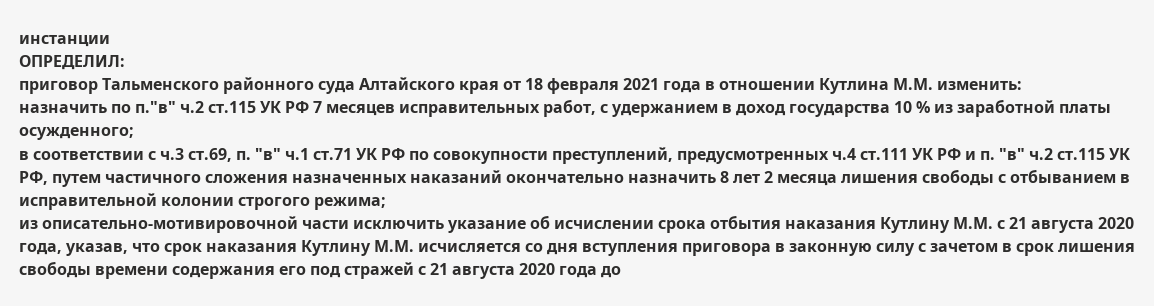инстанции
ОПРЕДЕЛИЛ:
приговор Тальменского районного суда Алтайского края от 18 февраля 2021 года в отношении Кутлина М.М. изменить:
назначить по п."в" ч.2 ст.115 УК РФ 7 месяцев исправительных работ, с удержанием в доход государства 10 % из заработной платы осужденного;
в соответствии с ч.3 ст.69, п. "в" ч.1 ст.71 УК РФ по совокупности преступлений, предусмотренных ч.4 ст.111 УК РФ и п. "в" ч.2 ст.115 УК РФ, путем частичного сложения назначенных наказаний окончательно назначить 8 лет 2 месяца лишения свободы с отбыванием в исправительной колонии строгого режима;
из описательно-мотивировочной части исключить указание об исчислении срока отбытия наказания Кутлину М.М. с 21 августа 2020 года, указав, что срок наказания Кутлину М.М. исчисляется со дня вступления приговора в законную силу с зачетом в срок лишения свободы времени содержания его под стражей с 21 августа 2020 года до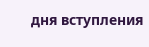дня вступления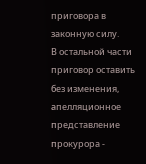приговора в законную силу.
В остальной части приговор оставить без изменения, апелляционное представление прокурора -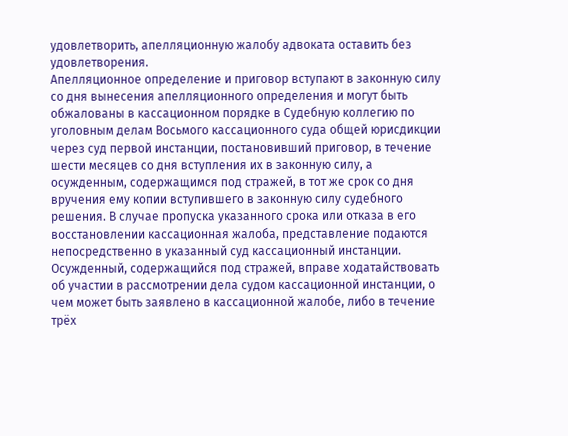удовлетворить, апелляционную жалобу адвоката оставить без удовлетворения.
Апелляционное определение и приговор вступают в законную силу со дня вынесения апелляционного определения и могут быть обжалованы в кассационном порядке в Судебную коллегию по уголовным делам Восьмого кассационного суда общей юрисдикции через суд первой инстанции, постановивший приговор, в течение шести месяцев со дня вступления их в законную силу, а осужденным, содержащимся под стражей, в тот же срок со дня вручения ему копии вступившего в законную силу судебного решения. В случае пропуска указанного срока или отказа в его восстановлении кассационная жалоба, представление подаются непосредственно в указанный суд кассационный инстанции.
Осужденный, содержащийся под стражей, вправе ходатайствовать об участии в рассмотрении дела судом кассационной инстанции, о чем может быть заявлено в кассационной жалобе, либо в течение трёх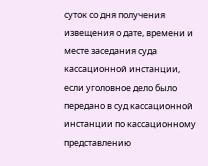суток со дня получения извещения о дате, времени и месте заседания суда кассационной инстанции, если уголовное дело было передано в суд кассационной инстанции по кассационному представлению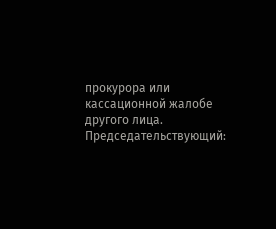прокурора или кассационной жалобе другого лица.
Председательствующий: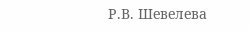Р.В. Шевелева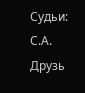Судьи: С.А. Друзь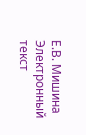Е.В. Мишина
Электронный текст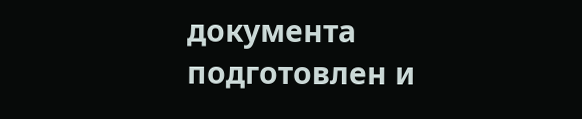документа
подготовлен и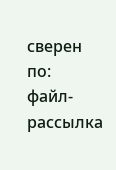сверен по:
файл-рассылка